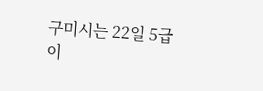구미시는 22일 5급 이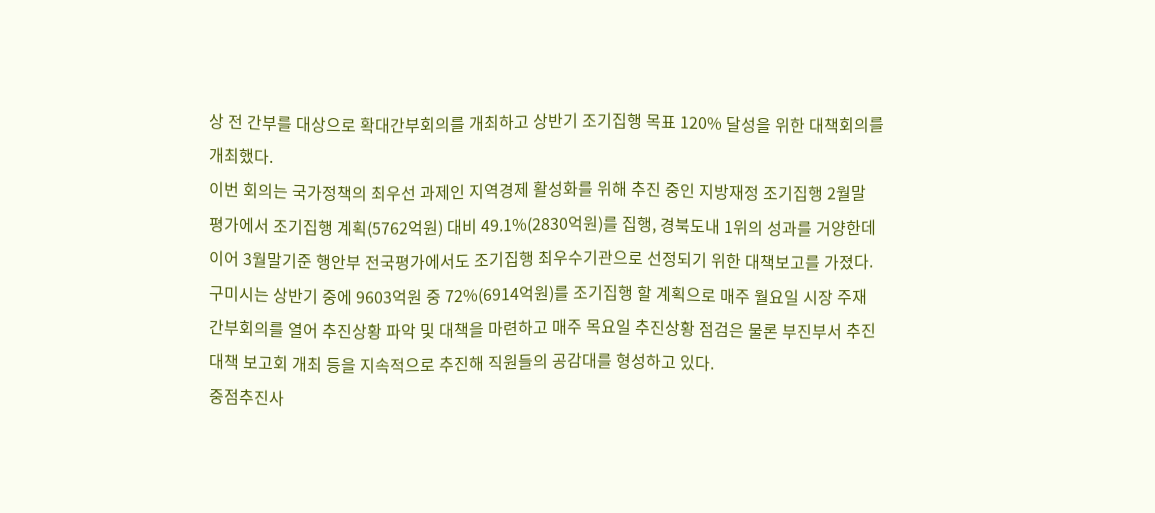상 전 간부를 대상으로 확대간부회의를 개최하고 상반기 조기집행 목표 120% 달성을 위한 대책회의를 개최했다.
이번 회의는 국가정책의 최우선 과제인 지역경제 활성화를 위해 추진 중인 지방재정 조기집행 2월말 평가에서 조기집행 계획(5762억원) 대비 49.1%(2830억원)를 집행, 경북도내 1위의 성과를 거양한데 이어 3월말기준 행안부 전국평가에서도 조기집행 최우수기관으로 선정되기 위한 대책보고를 가졌다.
구미시는 상반기 중에 9603억원 중 72%(6914억원)를 조기집행 할 계획으로 매주 월요일 시장 주재 간부회의를 열어 추진상황 파악 및 대책을 마련하고 매주 목요일 추진상황 점검은 물론 부진부서 추진대책 보고회 개최 등을 지속적으로 추진해 직원들의 공감대를 형성하고 있다.
중점추진사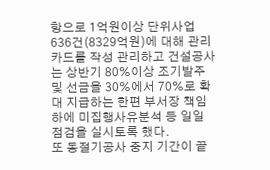항으로 1억원이상 단위사업 636건(8329억원)에 대해 관리카드를 작성 관리하고 건설공사는 상반기 80%이상 조기발주 및 선금을 30%에서 70%로 확대 지급하는 한편 부서장 책임하에 미집행사유분석 등 일일 점검을 실시토록 했다.
또 동절기공사 중지 기간이 끝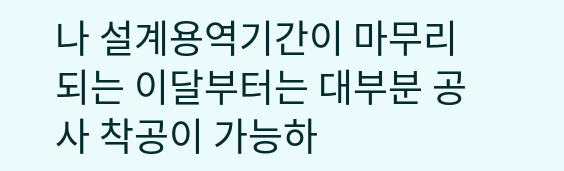나 설계용역기간이 마무리되는 이달부터는 대부분 공사 착공이 가능하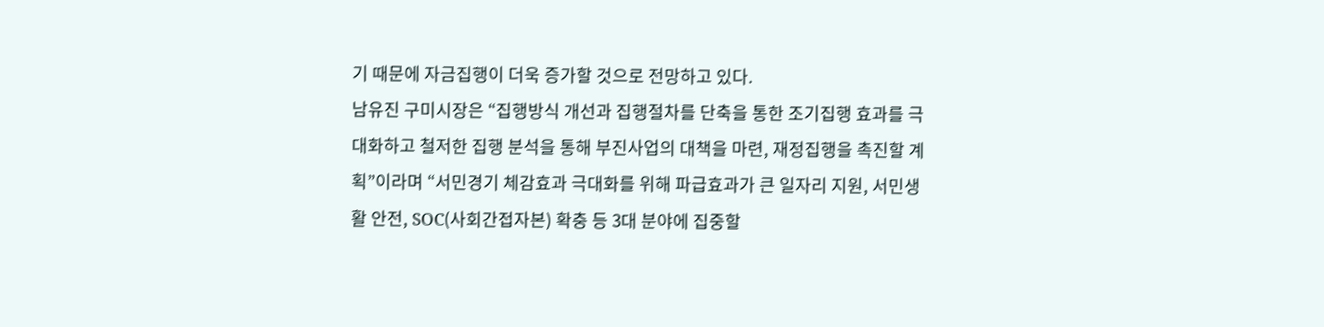기 때문에 자금집행이 더욱 증가할 것으로 전망하고 있다.
남유진 구미시장은 “집행방식 개선과 집행절차를 단축을 통한 조기집행 효과를 극대화하고 철저한 집행 분석을 통해 부진사업의 대책을 마련, 재정집행을 촉진할 계획”이라며 “서민경기 체감효과 극대화를 위해 파급효과가 큰 일자리 지원, 서민생활 안전, SOC(사회간접자본) 확충 등 3대 분야에 집중할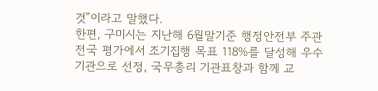것”이라고 말했다.
한편, 구미시는 지난해 6월말기준 행정안전부 주관 전국 평가에서 조기집행 목표 118%를 달성해 우수기관으로 선정, 국무총리 기관표창과 함께 교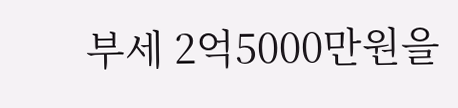부세 2억5000만원을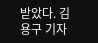받았다. 김용구 기자